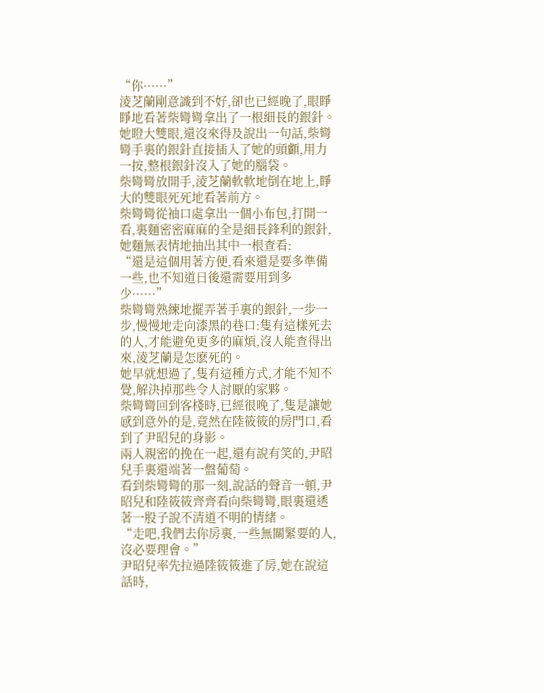“你······”
淩芝蘭剛意識到不好,卻也已經晚了,眼睜睜地看著柴彎彎拿出了一根細長的銀針。
她瞪大雙眼,還沒來得及說出一句話,柴彎彎手裏的銀針直接插入了她的頭顱,用力一按,整根銀針沒入了她的腦袋。
柴彎彎放開手,淩芝蘭軟軟地倒在地上,睜大的雙眼死死地看著前方。
柴彎彎從袖口處拿出一個小布包,打開一看,裏麵密密麻麻的全是細長鋒利的銀針,她麵無表情地抽出其中一根查看:
“還是這個用著方便,看來還是要多準備一些,也不知道日後還需要用到多少······”
柴彎彎熟練地擺弄著手裏的銀針,一步一步,慢慢地走向漆黑的巷口:隻有這樣死去的人,才能避免更多的麻煩,沒人能查得出來,淩芝蘭是怎麽死的。
她早就想過了,隻有這種方式,才能不知不覺,解決掉那些令人討厭的家夥。
柴彎彎回到客棧時,已經很晚了,隻是讓她感到意外的是,竟然在陸筱筱的房門口,看到了尹昭兒的身影。
兩人親密的挽在一起,還有說有笑的,尹昭兒手裏還端著一盤葡萄。
看到柴彎彎的那一刻,說話的聲音一頓,尹昭兒和陸筱筱齊齊看向柴彎彎,眼裏還透著一股子說不清道不明的情緒。
“走吧,我們去你房裏,一些無關緊要的人,沒必要理會。”
尹昭兒率先拉過陸筱筱進了房,她在說這話時,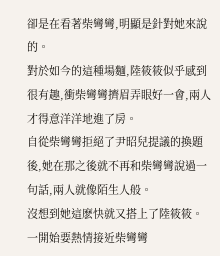卻是在看著柴彎彎,明顯是針對她來說的。
對於如今的這種場麵,陸筱筱似乎感到很有趣,衝柴彎彎擠眉弄眼好一會,兩人才得意洋洋地進了房。
自從柴彎彎拒絕了尹昭兒提議的換題後,她在那之後就不再和柴彎彎說過一句話,兩人就像陌生人般。
沒想到她這麽快就又搭上了陸筱筱。
一開始要熱情接近柴彎彎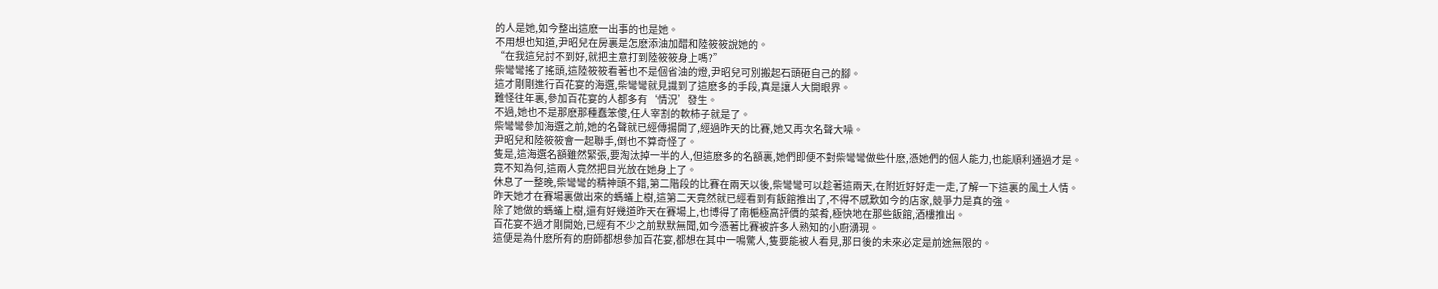的人是她,如今整出這麽一出事的也是她。
不用想也知道,尹昭兒在房裏是怎麽添油加醋和陸筱筱說她的。
“在我這兒討不到好,就把主意打到陸筱筱身上嗎?”
柴彎彎搖了搖頭,這陸筱筱看著也不是個省油的燈,尹昭兒可別搬起石頭砸自己的腳。
這才剛剛進行百花宴的海選,柴彎彎就見識到了這麽多的手段,真是讓人大開眼界。
難怪往年裏,參加百花宴的人都多有‘情況’發生。
不過,她也不是那麽那種蠢笨傻,任人宰割的軟柿子就是了。
柴彎彎參加海選之前,她的名聲就已經傳揚開了,經過昨天的比賽,她又再次名聲大噪。
尹昭兒和陸筱筱會一起聯手,倒也不算奇怪了。
隻是,這海選名額雖然緊張,要淘汰掉一半的人,但這麽多的名額裏,她們即便不對柴彎彎做些什麽,憑她們的個人能力,也能順利通過才是。
竟不知為何,這兩人竟然把目光放在她身上了。
休息了一整晚,柴彎彎的精神頭不錯,第二階段的比賽在兩天以後,柴彎彎可以趁著這兩天,在附近好好走一走,了解一下這裏的風土人情。
昨天她才在賽場裏做出來的螞蟻上樹,這第二天竟然就已經看到有飯館推出了,不得不感歎如今的店家,競爭力是真的強。
除了她做的螞蟻上樹,還有好幾道昨天在賽場上,也博得了南梔極高評價的菜肴,極快地在那些飯館,酒樓推出。
百花宴不過才剛開始,已經有不少之前默默無聞,如今憑著比賽被許多人熟知的小廚湧現。
這便是為什麽所有的廚師都想參加百花宴,都想在其中一鳴驚人,隻要能被人看見,那日後的未來必定是前途無限的。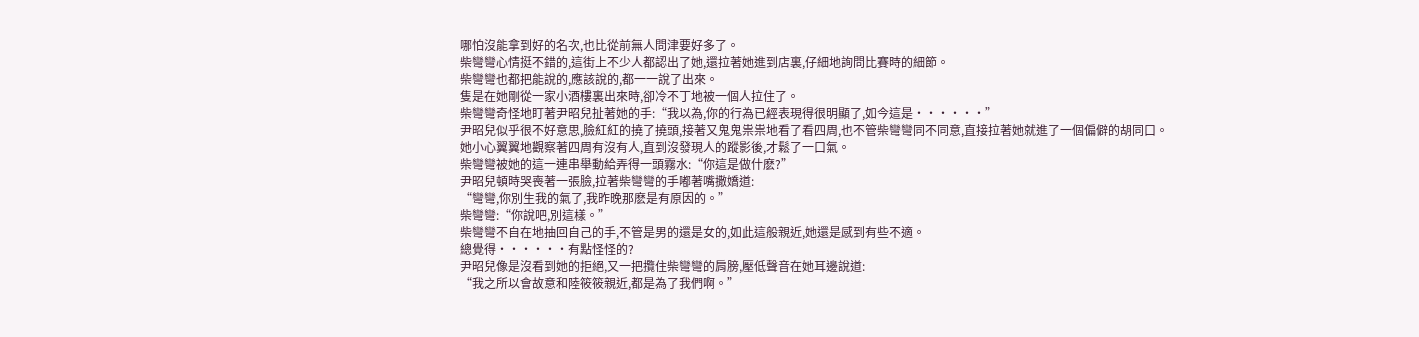哪怕沒能拿到好的名次,也比從前無人問津要好多了。
柴彎彎心情挺不錯的,這街上不少人都認出了她,還拉著她進到店裏,仔細地詢問比賽時的細節。
柴彎彎也都把能說的,應該說的,都一一說了出來。
隻是在她剛從一家小酒樓裏出來時,卻冷不丁地被一個人拉住了。
柴彎彎奇怪地盯著尹昭兒扯著她的手:“我以為,你的行為已經表現得很明顯了,如今這是······”
尹昭兒似乎很不好意思,臉紅紅的撓了撓頭,接著又鬼鬼祟祟地看了看四周,也不管柴彎彎同不同意,直接拉著她就進了一個偏僻的胡同口。
她小心翼翼地觀察著四周有沒有人,直到沒發現人的蹤影後,才鬆了一口氣。
柴彎彎被她的這一連串舉動給弄得一頭霧水:“你這是做什麽?”
尹昭兒頓時哭喪著一張臉,拉著柴彎彎的手嘟著嘴撒嬌道:
“彎彎,你別生我的氣了,我昨晚那麽是有原因的。”
柴彎彎:“你說吧,別這樣。”
柴彎彎不自在地抽回自己的手,不管是男的還是女的,如此這般親近,她還是感到有些不適。
總覺得······有點怪怪的?
尹昭兒像是沒看到她的拒絕,又一把攬住柴彎彎的肩膀,壓低聲音在她耳邊說道:
“我之所以會故意和陸筱筱親近,都是為了我們啊。”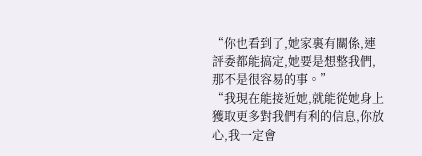“你也看到了,她家裏有關係,連評委都能搞定,她要是想整我們,那不是很容易的事。”
“我現在能接近她,就能從她身上獲取更多對我們有利的信息,你放心,我一定會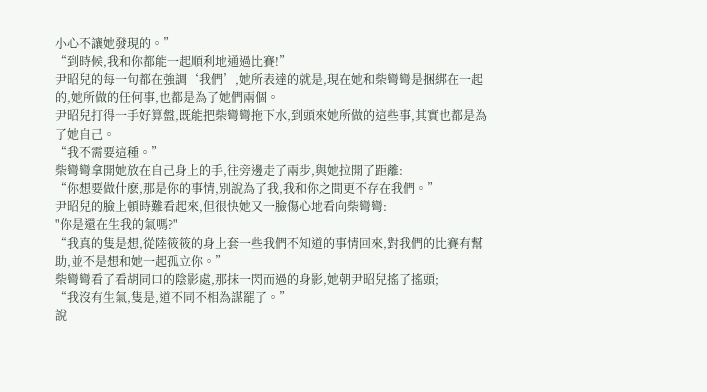小心不讓她發現的。”
“到時候,我和你都能一起順利地通過比賽!”
尹昭兒的每一句都在強調‘我們’,她所表達的就是,現在她和柴彎彎是捆綁在一起的,她所做的任何事,也都是為了她們兩個。
尹昭兒打得一手好算盤,既能把柴彎彎拖下水,到頭來她所做的這些事,其實也都是為了她自己。
“我不需要這種。”
柴彎彎拿開她放在自己身上的手,往旁邊走了兩步,與她拉開了距離:
“你想要做什麽,那是你的事情,別說為了我,我和你之間更不存在我們。”
尹昭兒的臉上頓時難看起來,但很快她又一臉傷心地看向柴彎彎:
"你是還在生我的氣嗎?"
“我真的隻是想,從陸筱筱的身上套一些我們不知道的事情回來,對我們的比賽有幫助,並不是想和她一起孤立你。”
柴彎彎看了看胡同口的陰影處,那抹一閃而過的身影,她朝尹昭兒搖了搖頭;
“我沒有生氣,隻是,道不同不相為謀罷了。”
說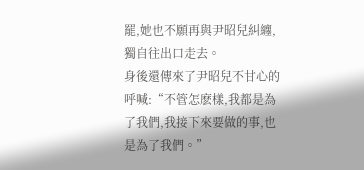罷,她也不願再與尹昭兒糾纏,獨自往出口走去。
身後還傳來了尹昭兒不甘心的呼喊:“不管怎麽樣,我都是為了我們,我接下來要做的事,也是為了我們。”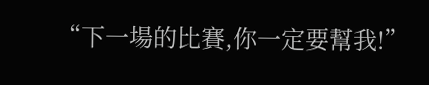“下一場的比賽,你一定要幫我!”